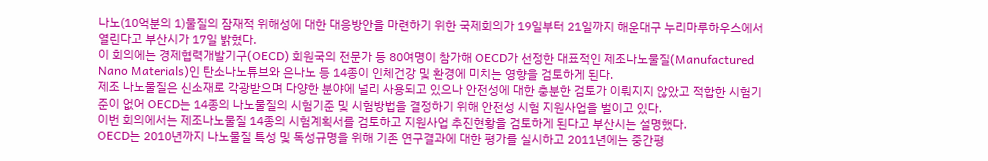나노(10억분의 1)물질의 잠재적 위해성에 대한 대응방안을 마련하기 위한 국제회의가 19일부터 21일까지 해운대구 누리마루하우스에서 열린다고 부산시가 17일 밝혔다.
이 회의에는 경제협력개발기구(OECD) 회원국의 전문가 등 80여명이 참가해 OECD가 선정한 대표적인 제조나노물질(Manufactured Nano Materials)인 탄소나노튜브와 은나노 등 14종이 인체건강 및 환경에 미치는 영향을 검토하게 된다.
제조 나노물질은 신소재로 각광받으며 다양한 분야에 널리 사용되고 있으나 안전성에 대한 충분한 검토가 이뤄지지 않았고 적합한 시험기준이 없어 OECD는 14종의 나노물질의 시험기준 및 시험방법을 결정하기 위해 안전성 시험 지원사업을 벌이고 있다.
이번 회의에서는 제조나노물질 14종의 시험계획서를 검토하고 지원사업 추진현황을 검토하게 된다고 부산시는 설명했다.
OECD는 2010년까지 나노물질 특성 및 독성규명을 위해 기존 연구결과에 대한 평가를 실시하고 2011년에는 중간평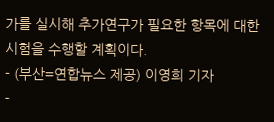가를 실시해 추가연구가 필요한 항목에 대한 시험을 수행할 계획이다.
- (부산=연합뉴스 제공) 이영희 기자
-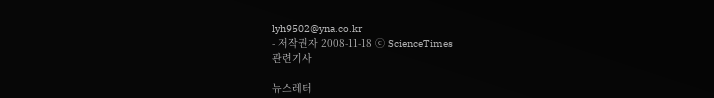lyh9502@yna.co.kr
- 저작권자 2008-11-18 ⓒ ScienceTimes
관련기사

뉴스레터